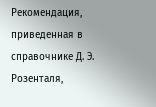Рекомендация, приведенная в справочнике Д. Э. Розенталя,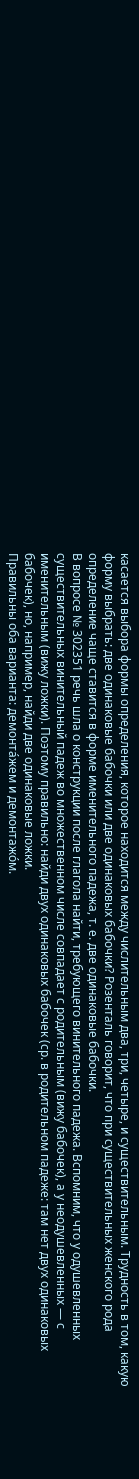касается выбора формы определения, которое находится между числительным два, три, четыре, и существительным. Трудность в том, какую форму выбрать: две одинаковые бабочки или две одинаковых бабочки? Розенталь говорит, что при существительных женского рода определение чаще ставится в форме именительного падежа, т. е. две одинаковые бабочки.
В вопросе № 302351 речь шла о конструкции после глагола найти, требующего винительного падежа. Вспомним, что у одушевленных существительных винительный падеж во множественном числе совпадает с родительным (вижу бабочек), а у неодушевленных — с именительным (вижу ложки). Поэтому правильно: найди двух одинаковых бабочек (ср. в родительном падеже: там нет двух одинаковых бабочек), но, например, найди две одинаковые ложки.
Правильны оба варианта: демонта́жем и демонтажо́м.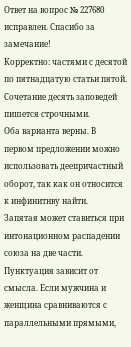Ответ на вопрос № 227680 исправлен. Спасибо за замечание!
Корректно: частями с десятой по пятнадцатую статьи пятой.
Сочетание десять заповедей пишется строчными.
Оба варианта верны. В первом предложении можно использовать деепричастный оборот, так как он относится к инфинитиву найти.
Запятая может ставиться при интонационном распадении союза на две части.
Пунктуация зависит от смысла. Если мужчина и женщина сравниваются с параллельными прямыми,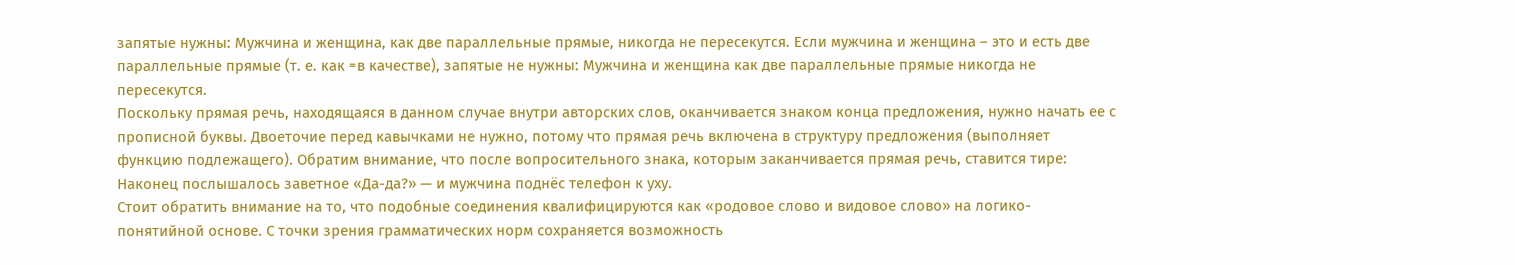запятые нужны: Мужчина и женщина, как две параллельные прямые, никогда не пересекутся. Если мужчина и женщина – это и есть две параллельные прямые (т. е. как =в качестве), запятые не нужны: Мужчина и женщина как две параллельные прямые никогда не пересекутся.
Поскольку прямая речь, находящаяся в данном случае внутри авторских слов, оканчивается знаком конца предложения, нужно начать ее с прописной буквы. Двоеточие перед кавычками не нужно, потому что прямая речь включена в структуру предложения (выполняет функцию подлежащего). Обратим внимание, что после вопросительного знака, которым заканчивается прямая речь, ставится тире: Наконец послышалось заветное «Да-да?» — и мужчина поднёс телефон к уху.
Стоит обратить внимание на то, что подобные соединения квалифицируются как «родовое слово и видовое слово» на логико-понятийной основе. С точки зрения грамматических норм сохраняется возможность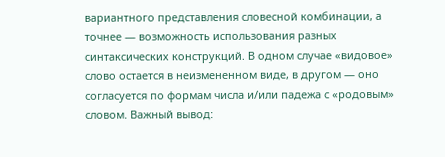вариантного представления словесной комбинации, а точнее — возможность использования разных синтаксических конструкций. В одном случае «видовое» слово остается в неизмененном виде, в другом — оно согласуется по формам числа и/или падежа с «родовым» словом. Важный вывод: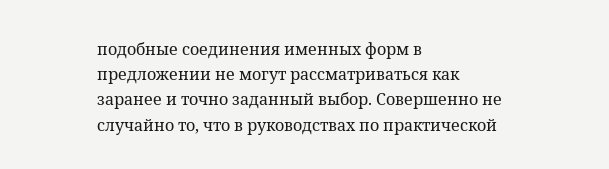подобные соединения именных форм в предложении не могут рассматриваться как заранее и точно заданный выбор. Совершенно не случайно то, что в руководствах по практической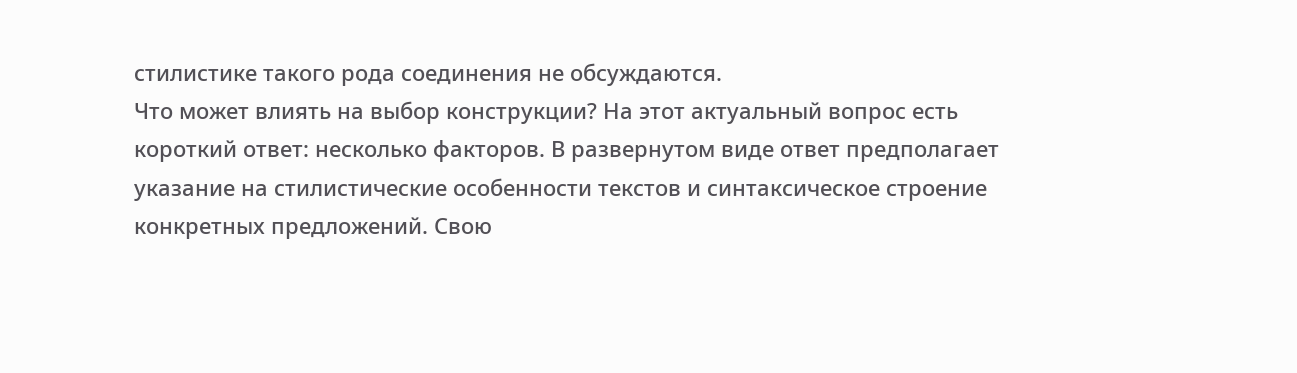стилистике такого рода соединения не обсуждаются.
Что может влиять на выбор конструкции? На этот актуальный вопрос есть короткий ответ: несколько факторов. В развернутом виде ответ предполагает указание на стилистические особенности текстов и синтаксическое строение конкретных предложений. Свою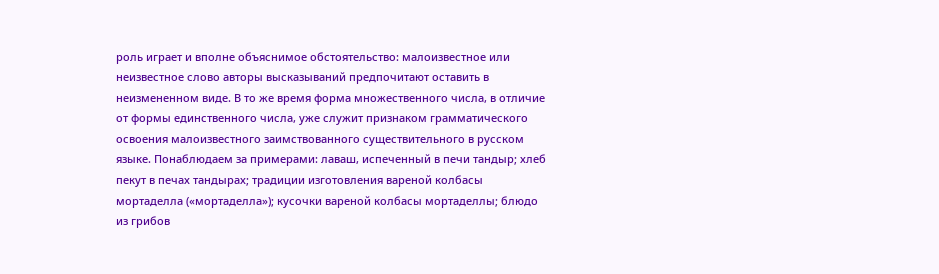роль играет и вполне объяснимое обстоятельство: малоизвестное или неизвестное слово авторы высказываний предпочитают оставить в неизмененном виде. В то же время форма множественного числа, в отличие от формы единственного числа, уже служит признаком грамматического освоения малоизвестного заимствованного существительного в русском языке. Понаблюдаем за примерами: лаваш, испеченный в печи тандыр; хлеб пекут в печах тандырах; традиции изготовления вареной колбасы мортаделла («мортаделла»); кусочки вареной колбасы мортаделлы; блюдо из грибов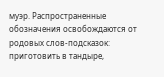муэр. Распространенные обозначения освобождаются от родовых слов-подсказок: приготовить в тандыре,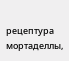рецептура мортаделлы,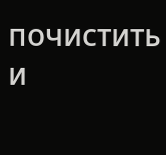почистить и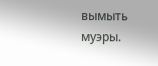вымыть муэры.